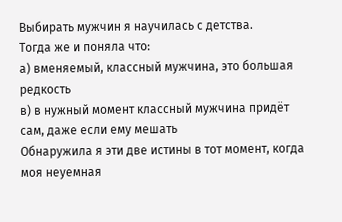Выбирать мужчин я научилась с детства.
Тогда же и поняла что:
а) вменяемый, классный мужчина, это большая редкость
в) в нужный момент классный мужчина придёт сам, даже если ему мешать
Обнаружила я эти две истины в тот момент, когда моя неуемная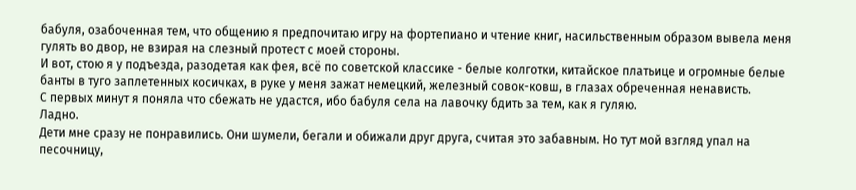бабуля, озабоченная тем, что общению я предпочитаю игру на фортепиано и чтение книг, насильственным образом вывела меня гулять во двор, не взирая на слезный протест с моей стороны.
И вот, стою я у подъезда, разодетая как фея, всё по советской классике - белые колготки, китайское платьице и огромные белые банты в туго заплетенных косичках, в руке у меня зажат немецкий, железный совок-ковш, в глазах обреченная ненависть.
С первых минут я поняла что сбежать не удастся, ибо бабуля села на лавочку бдить за тем, как я гуляю.
Ладно.
Дети мне сразу не понравились. Они шумели, бегали и обижали друг друга, считая это забавным. Но тут мой взгляд упал на песочницу,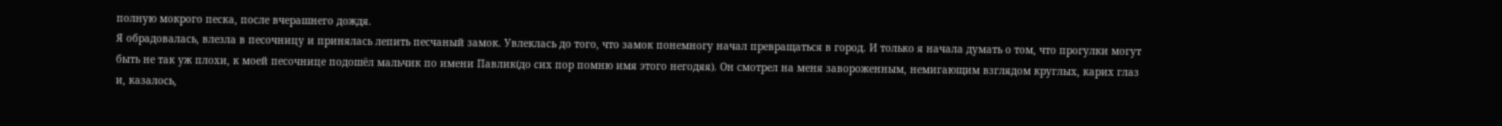полную мокрого песка, после вчерашнего дождя.
Я обрадовалась, влезла в песочницу и принялась лепить песчаный замок. Увлеклась до того, что замок понемногу начал превращаться в город. И только я начала думать о том, что прогулки могут быть не так уж плохи, к моей песочнице подошёл мальчик по имени Павлик(до сих пор помню имя этого негодяя). Он смотрел на меня завороженным, немигающим взглядом круглых, карих глаз и, казалось,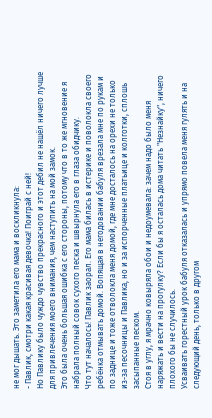не мог дышать. Это заметила его мама и воскликнула:
- Павлик, смотри какая красивая девочка! Поиграй с ней!
Но Павлику было чуждо чувство прекрасного и этот дебил не нашёл ничего лучше для привлечения моего внимания, чем наступить на мой замок.
Это была очень большая ошибка с его стороны, потому что в то же мгновение я набрала полный совок сухого песка и швырнула его в глаза обидчику.
Что тут началось! Павлик заорал. Его мама билась в истерике и поволокла своего ребёнка отмывать домой. Вопящая в негодовании бабуля врезала мне по рукам и по заднице и тоже отволокла меня домой, где мне досталось на орехи не только из-за песочницы и Павлика, но и за испорченные платьице и колготки, сплошь засыпанные песком.
Стоя в углу, я мрачно ковыряла обои и недоумевала: зачем надо было меня наряжать и вести на прогулку? Если бы я осталась дома читать "Незнайку", ничего плохого бы не случилось.
Усваивать горестный урок бабуля отказалась и упрямо повела меня гулять и на следующий день, только в другом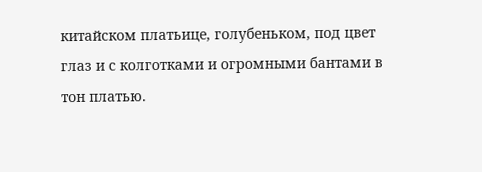китайском платьице, голубеньком, под цвет глаз и с колготками и огромными бантами в тон платью.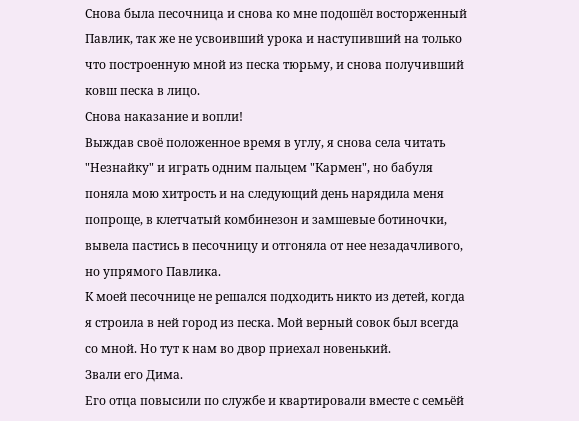Снова была песочница и снова ко мне подошёл восторженный Павлик, так же не усвоивший урока и наступивший на только что построенную мной из песка тюрьму, и снова получивший ковш песка в лицо.
Снова наказание и вопли!
Выждав своё положенное время в углу, я снова села читать "Незнайку" и играть одним пальцем "Кармен", но бабуля поняла мою хитрость и на следующий день нарядила меня попроще, в клетчатый комбинезон и замшевые ботиночки, вывела пастись в песочницу и отгоняла от нее незадачливого, но упрямого Павлика.
К моей песочнице не решался подходить никто из детей, когда я строила в ней город из песка. Мой верный совок был всегда со мной. Но тут к нам во двор приехал новенький.
Звали его Дима.
Его отца повысили по службе и квартировали вместе с семьёй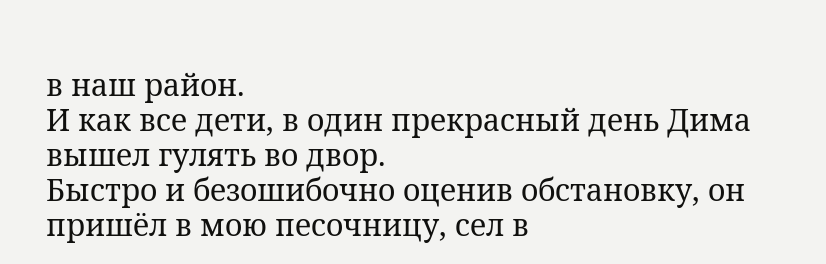в наш район.
И как все дети, в один прекрасный день Дима вышел гулять во двор.
Быстро и безошибочно оценив обстановку, он пришёл в мою песочницу, сел в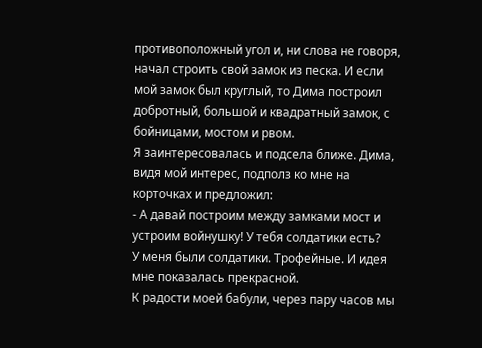противоположный угол и, ни слова не говоря, начал строить свой замок из песка. И если мой замок был круглый, то Дима построил добротный, большой и квадратный замок, с бойницами, мостом и рвом.
Я заинтересовалась и подсела ближе. Дима, видя мой интерес, подполз ко мне на корточках и предложил:
- А давай построим между замками мост и устроим войнушку! У тебя солдатики есть?
У меня были солдатики. Трофейные. И идея мне показалась прекрасной.
К радости моей бабули, через пару часов мы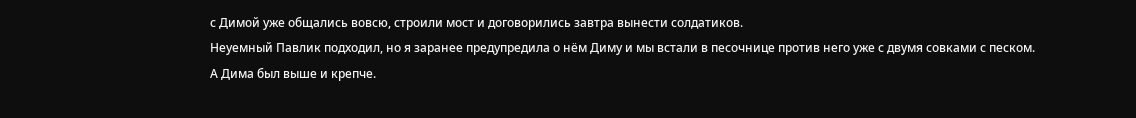с Димой уже общались вовсю, строили мост и договорились завтра вынести солдатиков.
Неуемный Павлик подходил, но я заранее предупредила о нём Диму и мы встали в песочнице против него уже с двумя совками с песком.
А Дима был выше и крепче.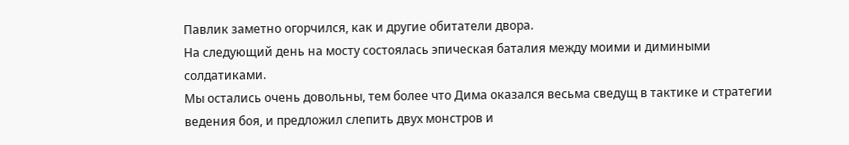Павлик заметно огорчился, как и другие обитатели двора.
На следующий день на мосту состоялась эпическая баталия между моими и димиными солдатиками.
Мы остались очень довольны, тем более что Дима оказался весьма сведущ в тактике и стратегии ведения боя, и предложил слепить двух монстров и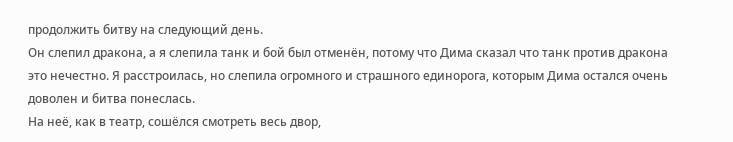продолжить битву на следующий день.
Он слепил дракона, а я слепила танк и бой был отменён, потому что Дима сказал что танк против дракона это нечестно. Я расстроилась, но слепила огромного и страшного единорога, которым Дима остался очень доволен и битва понеслась.
На неё, как в театр, сошёлся смотреть весь двор,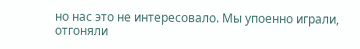но нас это не интересовало. Мы упоенно играли, отгоняли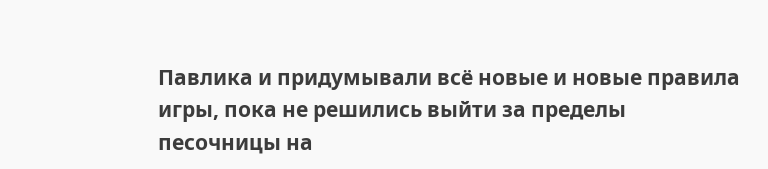Павлика и придумывали всё новые и новые правила игры, пока не решились выйти за пределы песочницы на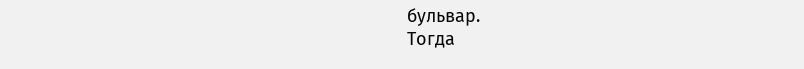бульвар.
Тогда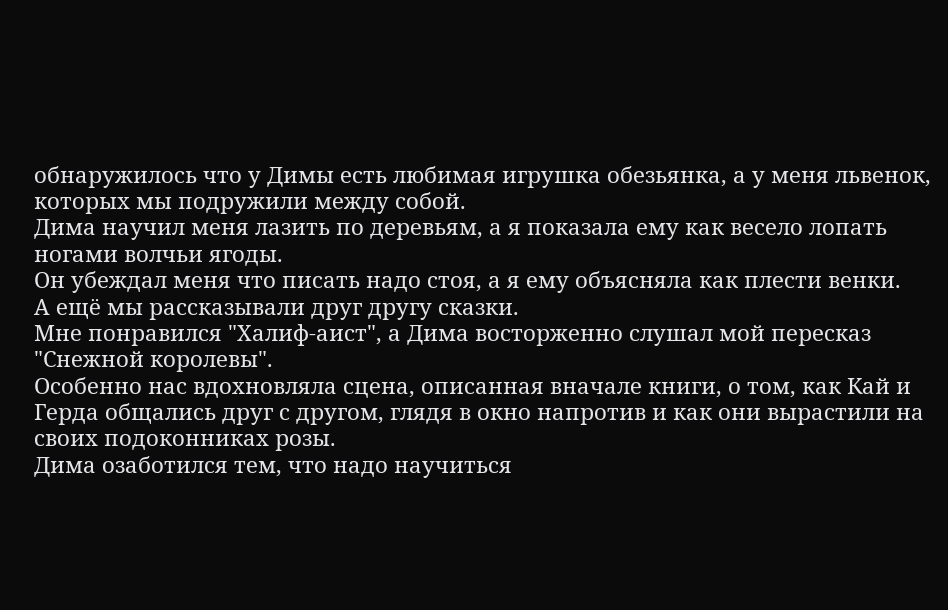обнаружилось что у Димы есть любимая игрушка обезьянка, а у меня львенок, которых мы подружили между собой.
Дима научил меня лазить по деревьям, а я показала ему как весело лопать ногами волчьи ягоды.
Он убеждал меня что писать надо стоя, а я ему объясняла как плести венки.
А ещё мы рассказывали друг другу сказки.
Мне понравился "Халиф-аист", а Дима восторженно слушал мой пересказ "Снежной королевы".
Особенно нас вдохновляла сцена, описанная вначале книги, о том, как Кай и Герда общались друг с другом, глядя в окно напротив и как они вырастили на своих подоконниках розы.
Дима озаботился тем, что надо научиться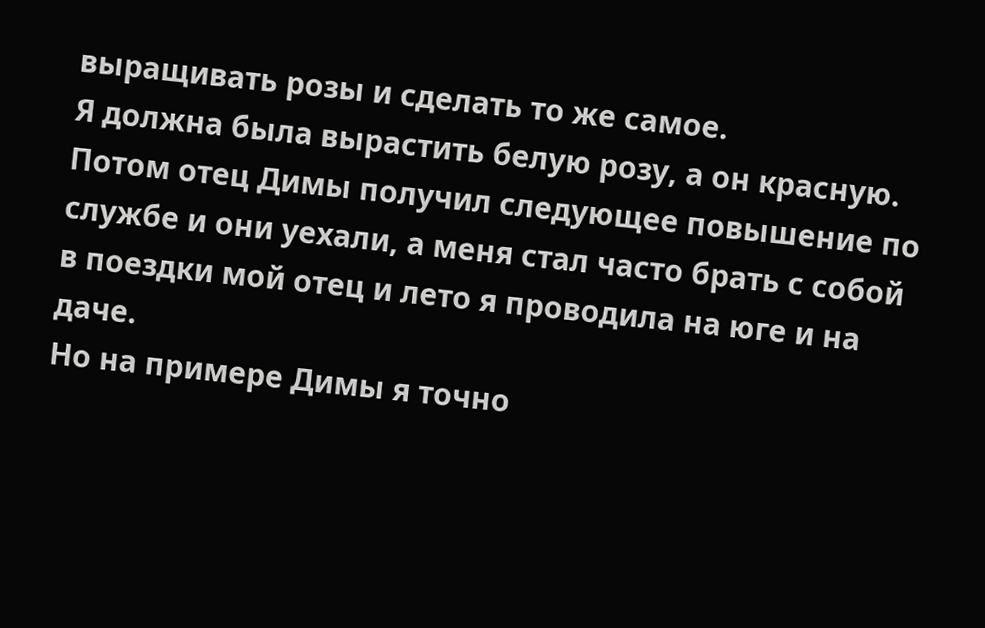выращивать розы и сделать то же самое.
Я должна была вырастить белую розу, а он красную.
Потом отец Димы получил следующее повышение по службе и они уехали, а меня стал часто брать с собой в поездки мой отец и лето я проводила на юге и на даче.
Но на примере Димы я точно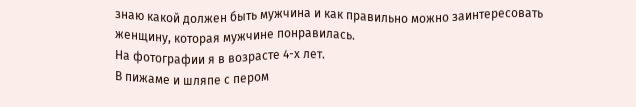знаю какой должен быть мужчина и как правильно можно заинтересовать женщину, которая мужчине понравилась.
На фотографии я в возрасте 4-х лет.
В пижаме и шляпе с пером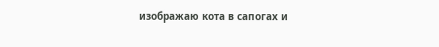изображаю кота в сапогах и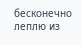бесконечно леплю из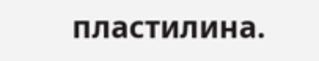пластилина.